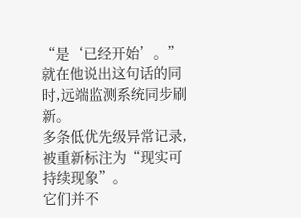“是‘已经开始’。”
就在他说出这句话的同时,远端监测系统同步刷新。
多条低优先级异常记录,被重新标注为“现实可持续现象”。
它们并不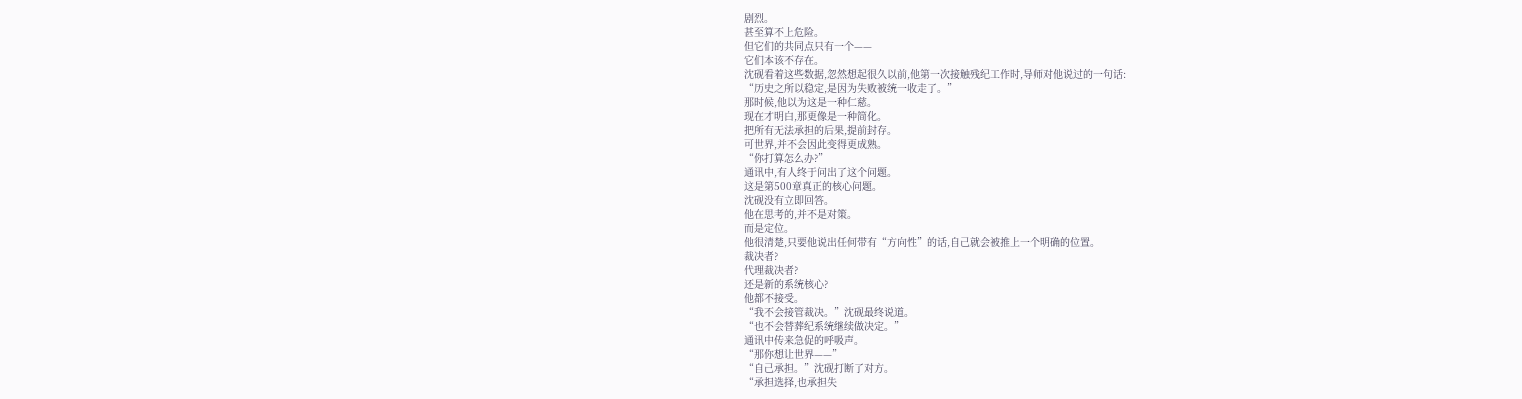剧烈。
甚至算不上危险。
但它们的共同点只有一个——
它们本该不存在。
沈砚看着这些数据,忽然想起很久以前,他第一次接触残纪工作时,导师对他说过的一句话:
“历史之所以稳定,是因为失败被统一收走了。”
那时候,他以为这是一种仁慈。
现在才明白,那更像是一种简化。
把所有无法承担的后果,提前封存。
可世界,并不会因此变得更成熟。
“你打算怎么办?”
通讯中,有人终于问出了这个问题。
这是第500章真正的核心问题。
沈砚没有立即回答。
他在思考的,并不是对策。
而是定位。
他很清楚,只要他说出任何带有“方向性”的话,自己就会被推上一个明确的位置。
裁决者?
代理裁决者?
还是新的系统核心?
他都不接受。
“我不会接管裁决。”沈砚最终说道。
“也不会替葬纪系统继续做决定。”
通讯中传来急促的呼吸声。
“那你想让世界——”
“自己承担。”沈砚打断了对方。
“承担选择,也承担失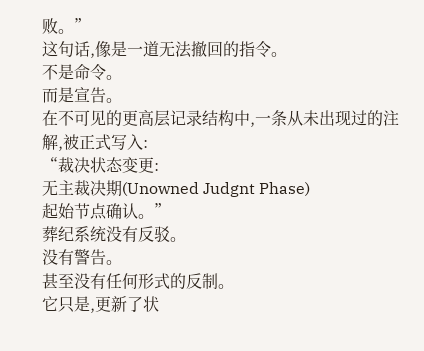败。”
这句话,像是一道无法撤回的指令。
不是命令。
而是宣告。
在不可见的更高层记录结构中,一条从未出现过的注解,被正式写入:
“裁决状态变更:
无主裁决期(Unowned Judgnt Phase)
起始节点确认。”
葬纪系统没有反驳。
没有警告。
甚至没有任何形式的反制。
它只是,更新了状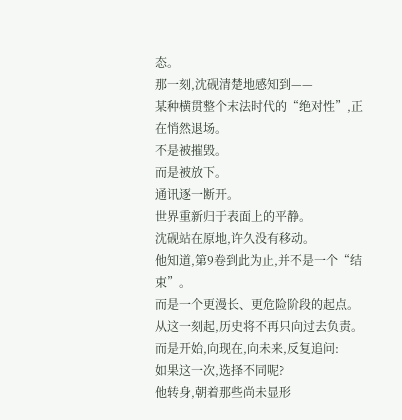态。
那一刻,沈砚清楚地感知到——
某种横贯整个末法时代的“绝对性”,正在悄然退场。
不是被摧毁。
而是被放下。
通讯逐一断开。
世界重新归于表面上的平静。
沈砚站在原地,许久没有移动。
他知道,第9卷到此为止,并不是一个“结束”。
而是一个更漫长、更危险阶段的起点。
从这一刻起,历史将不再只向过去负责。
而是开始,向现在,向未来,反复追问:
如果这一次,选择不同呢?
他转身,朝着那些尚未显形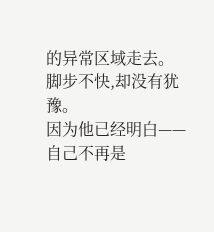的异常区域走去。
脚步不快,却没有犹豫。
因为他已经明白——
自己不再是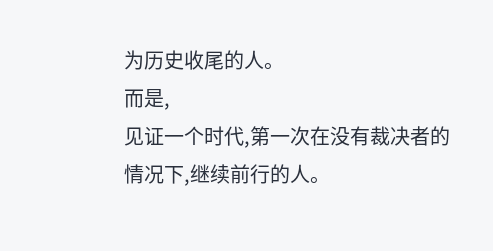为历史收尾的人。
而是,
见证一个时代,第一次在没有裁决者的情况下,继续前行的人。